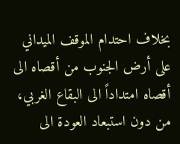بخلاف احتدام الموقف الميداني على أرض الجنوب من أقصاه الى أقصاه امتداداً الى البقاع الغربي، من دون استبعاد العودة الى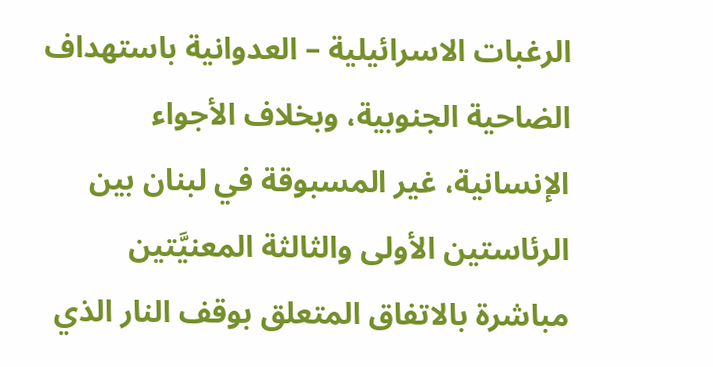الرغبات الاسرائيلية – العدوانية باستهداف الضاحية الجنوبية، وبخلاف الأجواء الإنسانية، غير المسبوقة في لبنان بين الرئاستين الأولى والثالثة المعنيَّتين مباشرة بالاتفاق المتعلق بوقف النار الذي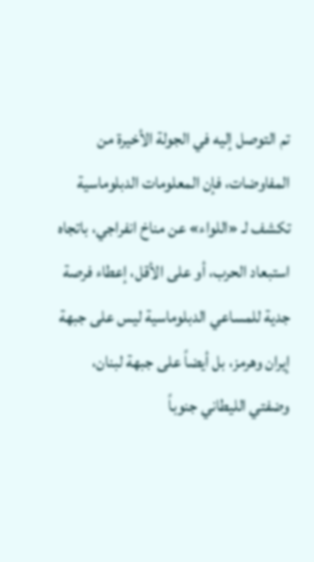تم التوصل إليه في الجولة الأخيرة من المفاوضات، فإن المعلومات الدبلوماسية تكشف لـ «اللواء» عن مناخ انفراجي، باتجاه استبعاد الحرب، أو على الأقل، إعطاء فرصة جدية للمساعي الدبلوماسية ليس على جبهة إيران وهرمز، بل أيضاً على جبهة لبنان، وضفتي الليطاني جنوباً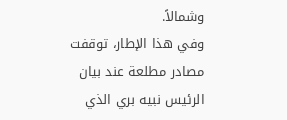وشمالاً.
وفي هذا الإطار، توقفت مصادر مطلعة عند بيان الرئيس نبيه بري الذي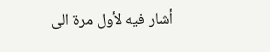أشار فيه لأول مرة الى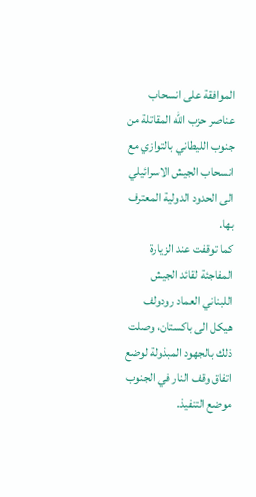الموافقة على انسحاب عناصر حزب الله المقاتلة من جنوب الليطاني بالتوازي مع انسحاب الجيش الاسرائيلي الى الحدود الدولية المعترف بها.
كما توقفت عند الزيارة المفاجئة لقائد الجيش اللبناني العماد رودولف هيكل الى باكستان، وصلت ذلك بالجهود المبذولة لوضع اتفاق وقف النار في الجنوب موضع التنفيذ.